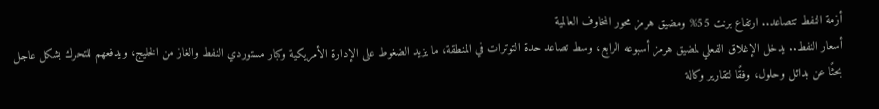أزمة النفط تتصاعد.. ارتفاع برنت 55% ومضيق هرمز محور المخاوف العالمية
أسعار النفط.. يدخل الإغلاق الفعلي لمضيق هرمز أسبوعه الرابع، وسط تصاعد حدة التوترات في المنطقة، ما يزيد الضغوط على الإدارة الأمريكية وكبار مستوردي النفط والغاز من الخليج، ويدفعهم للتحرك بشكل عاجل بحثًا عن بدائل وحلول، وفقًا لتقارير وكالة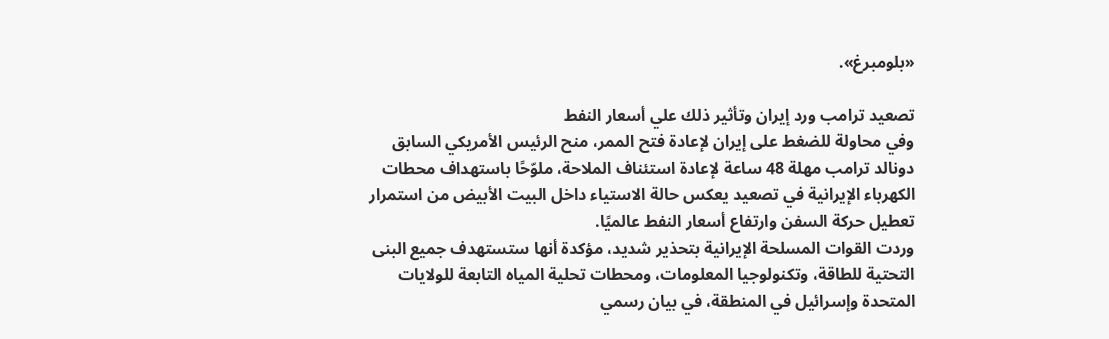«بلومبرغ».

تصعيد ترامب ورد إيران وتأثير ذلك علي أسعار النفط
وفي محاولة للضغط على إيران لإعادة فتح الممر، منح الرئيس الأمريكي السابق دونالد ترامب مهلة 48 ساعة لإعادة استئناف الملاحة، ملوّحًا باستهداف محطات الكهرباء الإيرانية في تصعيد يعكس حالة الاستياء داخل البيت الأبيض من استمرار تعطيل حركة السفن وارتفاع أسعار النفط عالميًا.
وردت القوات المسلحة الإيرانية بتحذير شديد، مؤكدة أنها ستستهدف جميع البنى التحتية للطاقة، وتكنولوجيا المعلومات، ومحطات تحلية المياه التابعة للولايات المتحدة وإسرائيل في المنطقة، في بيان رسمي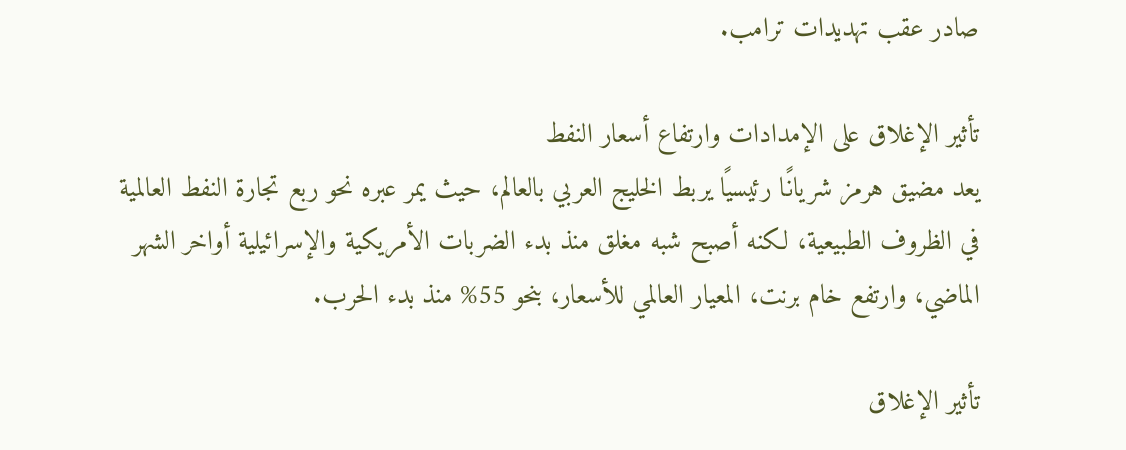صادر عقب تهديدات ترامب.

تأثير الإغلاق على الإمدادات وارتفاع أسعار النفط
يعد مضيق هرمز شريانًا رئيسيًا يربط الخليج العربي بالعالم، حيث يمر عبره نحو ربع تجارة النفط العالمية في الظروف الطبيعية، لكنه أصبح شبه مغلق منذ بدء الضربات الأمريكية والإسرائيلية أواخر الشهر الماضي، وارتفع خام برنت، المعيار العالمي للأسعار، بنحو 55% منذ بدء الحرب.

تأثير الإغلاق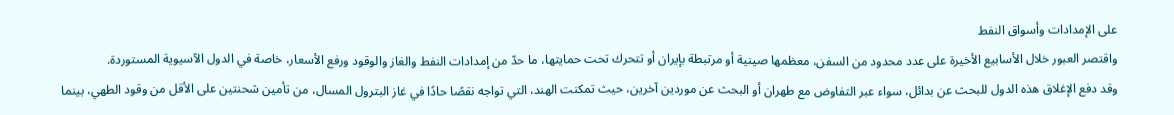على الإمدادات وأسواق النفط
واقتصر العبور خلال الأسابيع الأخيرة على عدد محدود من السفن، معظمها صينية أو مرتبطة بإيران أو تتحرك تحت حمايتها، ما حدّ من إمدادات النفط والغاز والوقود ورفع الأسعار، خاصة في الدول الآسيوية المستوردة.
وقد دفع الإغلاق هذه الدول للبحث عن بدائل، سواء عبر التفاوض مع طهران أو البحث عن موردين آخرين، حيث تمكنت الهند، التي تواجه نقصًا حادًا في غاز البترول المسال، من تأمين شحنتين على الأقل من وقود الطهي، بينما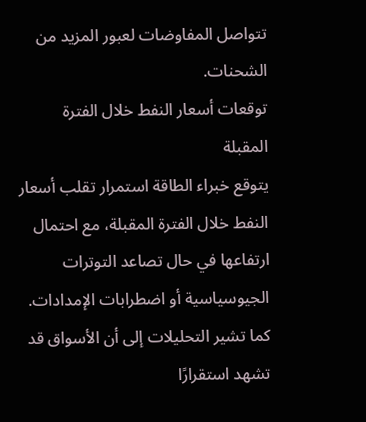تتواصل المفاوضات لعبور المزيد من الشحنات.
توقعات أسعار النفط خلال الفترة المقبلة
يتوقع خبراء الطاقة استمرار تقلب أسعار النفط خلال الفترة المقبلة، مع احتمال ارتفاعها في حال تصاعد التوترات الجيوسياسية أو اضطرابات الإمدادات. كما تشير التحليلات إلى أن الأسواق قد تشهد استقرارًا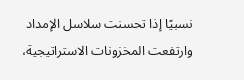نسبيًا إذا تحسنت سلاسل الإمداد وارتفعت المخزونات الاستراتيجية،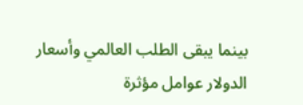بينما يبقى الطلب العالمي وأسعار الدولار عوامل مؤثرة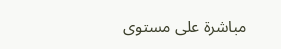مباشرة على مستوى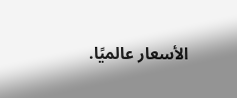الأسعار عالميًا.